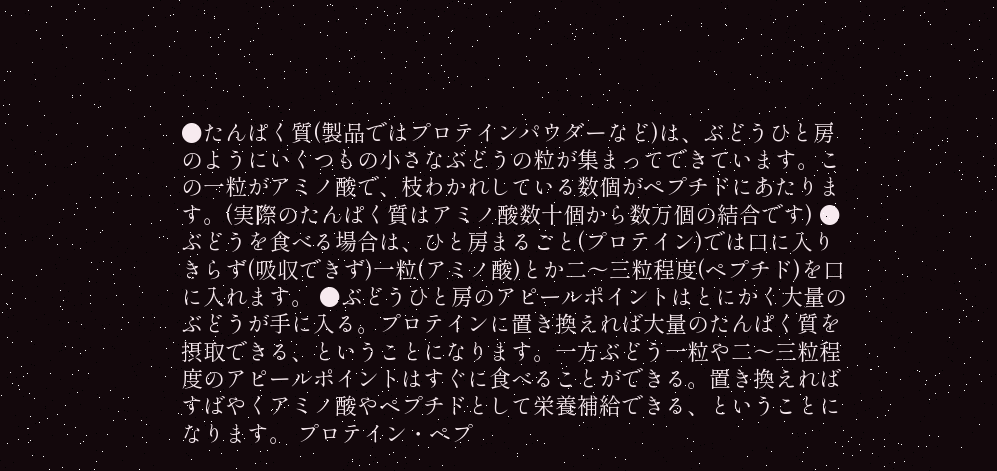●たんぱく質(製品ではプロテインパウダーなど)は、ぶどうひと房のようにいくつもの小さなぶどうの粒が集まってできています。この一粒がアミノ酸で、枝わかれしている数個がペプチドにあたります。(実際のたんぱく質はアミノ酸数十個から数万個の結合です) ●ぶどうを食べる場合は、ひと房まるごと(プロテイン)では口に入りきらず(吸収できず)一粒(アミノ酸)とか二〜三粒程度(ペプチド)を口に入れます。 ●ぶどうひと房のアピールポイントはとにかく大量のぶどうが手に入る。プロテインに置き換えれば大量のたんぱく質を摂取できる、ということになります。一方ぶどう一粒や二〜三粒程度のアピールポイントはすぐに食べることができる。置き換えればすばやくアミノ酸やペプチドとして栄養補給できる、ということになります。 プロテイン・ペプ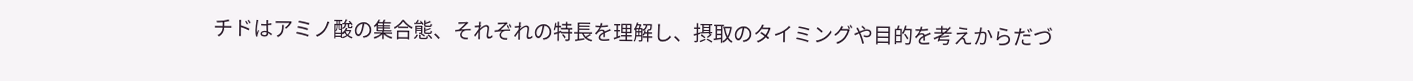チドはアミノ酸の集合態、それぞれの特長を理解し、摂取のタイミングや目的を考えからだづ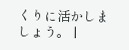くりに活かしましょう。 |